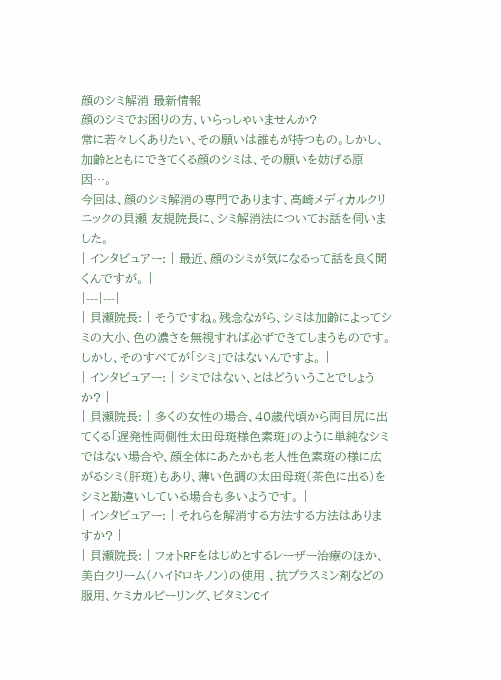顔のシミ解消 最新情報
顔のシミでお困りの方、いらっしゃいませんか?
常に若々しくありたい、その願いは誰もが持つもの。しかし、加齢とともにできてくる顔のシミは、その願いを妨げる原因…。
今回は、顔のシミ解消の専門であります、高崎メディカルクリニックの貝瀬 友規院長に、シミ解消法についてお話を伺いました。
| インタビュアー: | 最近、顔のシミが気になるって話を良く聞くんですが。 |
|---|---|
| 貝瀬院長: | そうですね。残念ながら、シミは加齢によってシミの大小、色の濃さを無視すれば必ずできてしまうものです。しかし、そのすべてが「シミ」ではないんですよ。 |
| インタビュアー: | シミではない、とはどういうことでしょうか? |
| 貝瀬院長: | 多くの女性の場合、40歳代頃から両目尻に出てくる「遅発性両側性太田母斑様色素斑」のように単純なシミではない場合や、顔全体にあたかも老人性色素斑の様に広がるシミ(肝斑)もあり、薄い色調の太田母斑(茶色に出る)をシミと勘違いしている場合も多いようです。 |
| インタビュアー: | それらを解消する方法する方法はありますか? |
| 貝瀬院長: | フォトRFをはじめとするレーザー治療のほか、美白クリーム(ハイドロキノン)の使用 、抗プラスミン剤などの服用、ケミカルピーリング、ビタミンCイ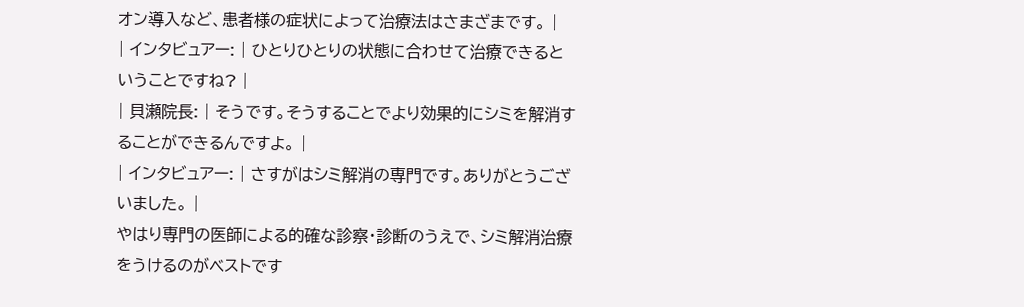オン導入など、患者様の症状によって治療法はさまざまです。 |
| インタビュアー: | ひとりひとりの状態に合わせて治療できるということですね? |
| 貝瀬院長: | そうです。そうすることでより効果的にシミを解消することができるんですよ。 |
| インタビュアー: | さすがはシミ解消の専門です。ありがとうございました。 |
やはり専門の医師による的確な診察・診断のうえで、シミ解消治療をうけるのがベストです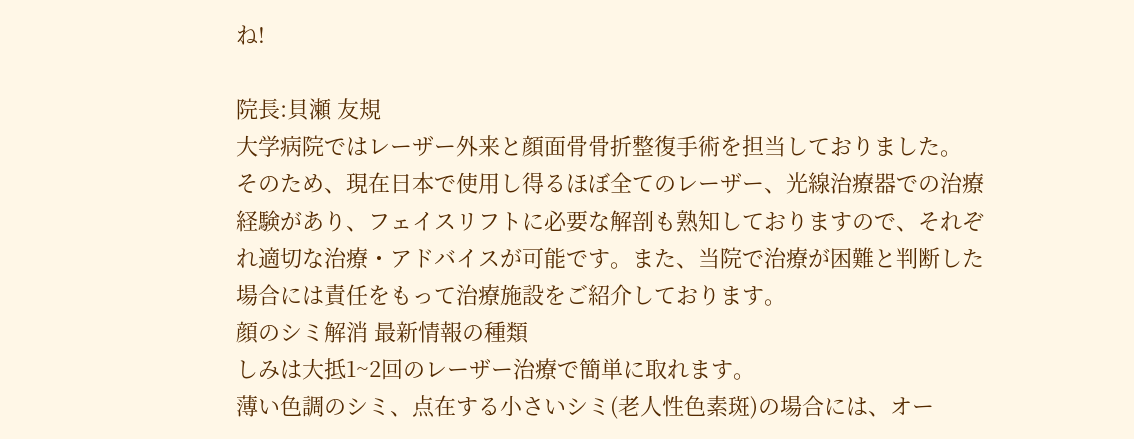ね!

院長:貝瀬 友規
大学病院ではレーザー外来と顔面骨骨折整復手術を担当しておりました。
そのため、現在日本で使用し得るほぼ全てのレーザー、光線治療器での治療経験があり、フェイスリフトに必要な解剖も熟知しておりますので、それぞれ適切な治療・アドバイスが可能です。また、当院で治療が困難と判断した場合には責任をもって治療施設をご紹介しております。
顔のシミ解消 最新情報の種類
しみは大抵1~2回のレーザー治療で簡単に取れます。
薄い色調のシミ、点在する小さいシミ(老人性色素斑)の場合には、オー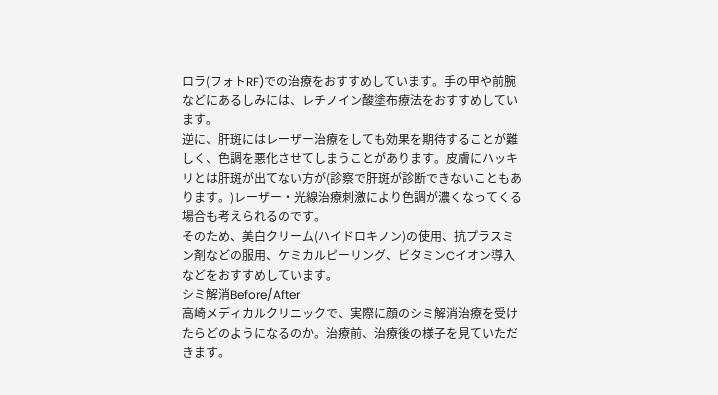ロラ(フォトRF)での治療をおすすめしています。手の甲や前腕などにあるしみには、レチノイン酸塗布療法をおすすめしています。
逆に、肝斑にはレーザー治療をしても効果を期待することが難しく、色調を悪化させてしまうことがあります。皮膚にハッキリとは肝斑が出てない方が(診察で肝斑が診断できないこともあります。)レーザー・光線治療刺激により色調が濃くなってくる場合も考えられるのです。
そのため、美白クリーム(ハイドロキノン)の使用、抗プラスミン剤などの服用、ケミカルピーリング、ビタミンCイオン導入などをおすすめしています。
シミ解消Before/After
高崎メディカルクリニックで、実際に顔のシミ解消治療を受けたらどのようになるのか。治療前、治療後の様子を見ていただきます。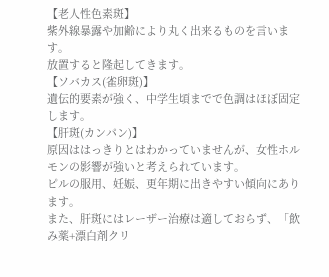【老人性色素斑】
紫外線暴露や加齢により丸く出来るものを言います。
放置すると隆起してきます。
【ソバカス(雀卵斑)】
遺伝的要素が強く、中学生頃までで色調はほぼ固定します。
【肝斑(カンパン)】
原因ははっきりとはわかっていませんが、女性ホルモンの影響が強いと考えられています。
ピルの服用、妊娠、更年期に出きやすい傾向にあります。
また、肝斑にはレーザー治療は適しておらず、「飲み薬+漂白剤クリ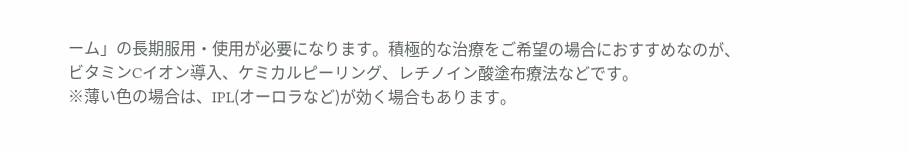ーム」の長期服用・使用が必要になります。積極的な治療をご希望の場合におすすめなのが、ビタミンCイオン導入、ケミカルピーリング、レチノイン酸塗布療法などです。
※薄い色の場合は、IPL(オーロラなど)が効く場合もあります。